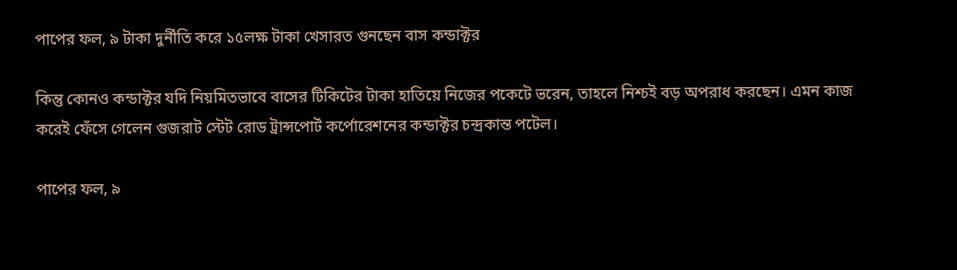পাপের ফল, ৯ টাকা দুর্নীতি করে ১৫লক্ষ টাকা খেসারত গুনছেন বাস কন্ডাক্টর

কিন্তু কোনও কন্ডাক্টর যদি নিয়মিতভাবে বাসের টিকিটের টাকা হাতিয়ে নিজের পকেটে ভরেন, তাহলে নিশ্চই বড় অপরাধ করছেন। এমন কাজ করেই ফেঁসে গেলেন গুজরাট স্টেট রোড ট্রান্সপোর্ট কর্পোরেশনের কন্ডাক্টর চন্দ্রকান্ত পটেল।

পাপের ফল, ৯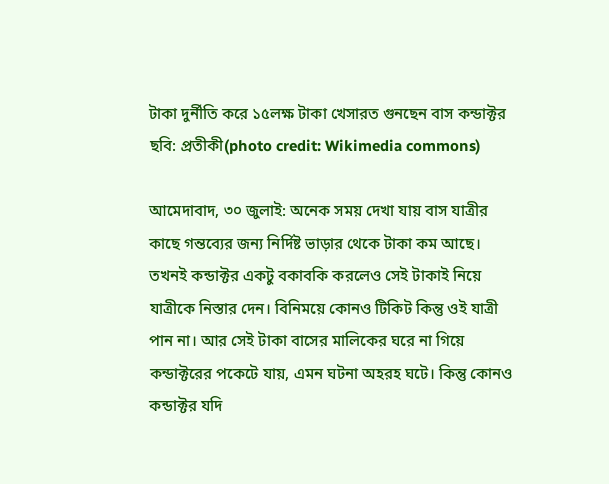টাকা দুর্নীতি করে ১৫লক্ষ টাকা খেসারত গুনছেন বাস কন্ডাক্টর
ছবি: প্রতীকী(photo credit: Wikimedia commons)

আমেদাবাদ, ৩০ জুলাই: অনেক সময় দেখা যায় বাস যাত্রীর কাছে গন্তব্যের জন্য নির্দিষ্ট ভাড়ার থেকে টাকা কম আছে। তখনই কন্ডাক্টর একটু বকাবকি করলেও সেই টাকাই নিয়ে যাত্রীকে নিস্তার দেন। বিনিময়ে কোনও টিকিট কিন্তু ওই যাত্রী পান না। আর সেই টাকা বাসের মালিকের ঘরে না গিয়ে কন্ডাক্টরের পকেটে যায়, এমন ঘটনা অহরহ ঘটে। কিন্তু কোনও কন্ডাক্টর যদি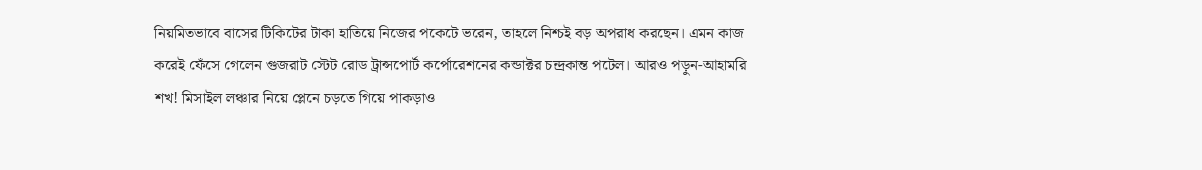নিয়মিতভাবে বাসের টিকিটের টাকা হাতিয়ে নিজের পকেটে ভরেন, তাহলে নিশ্চই বড় অপরাধ করছেন। এমন কাজ করেই ফেঁসে গেলেন গুজরাট স্টেট রোড ট্রান্সপোর্ট কর্পোরেশনের কন্ডাক্টর চন্দ্রকান্ত পটেল। আরও পড়ুন-আহামরি শখ! মিসাইল লঞ্চার নিয়ে প্লেনে চড়তে গিয়ে পাকড়াও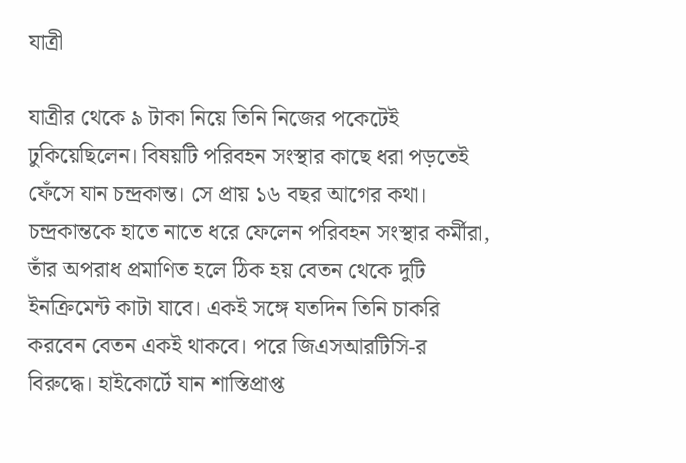যাত্রী

যাত্রীর থেকে ৯ টাকা নিয়ে তিনি নিজের পকেটেই ঢুকিয়েছিলেন। বিষয়টি পরিবহন সংস্থার কাছে ধরা পড়তেই ফেঁসে যান চন্দ্রকান্ত। সে প্রায় ১৬ বছর আগের কথা। চন্দ্রকান্তকে হাতে নাতে ধরে ফেলেন পরিবহন সংস্থার কর্মীরা, তাঁর অপরাধ প্রমাণিত হলে ঠিক হয় বেতন থেকে দুটি ইনক্রিমেন্ট কাটা যাবে। একই সঙ্গে যতদিন তিনি চাকরি করবেন বেতন একই থাকবে। পরে জিএসআরটিসি-র বিরুদ্ধে। হাইকোর্টে যান শাস্তিপ্রাপ্ত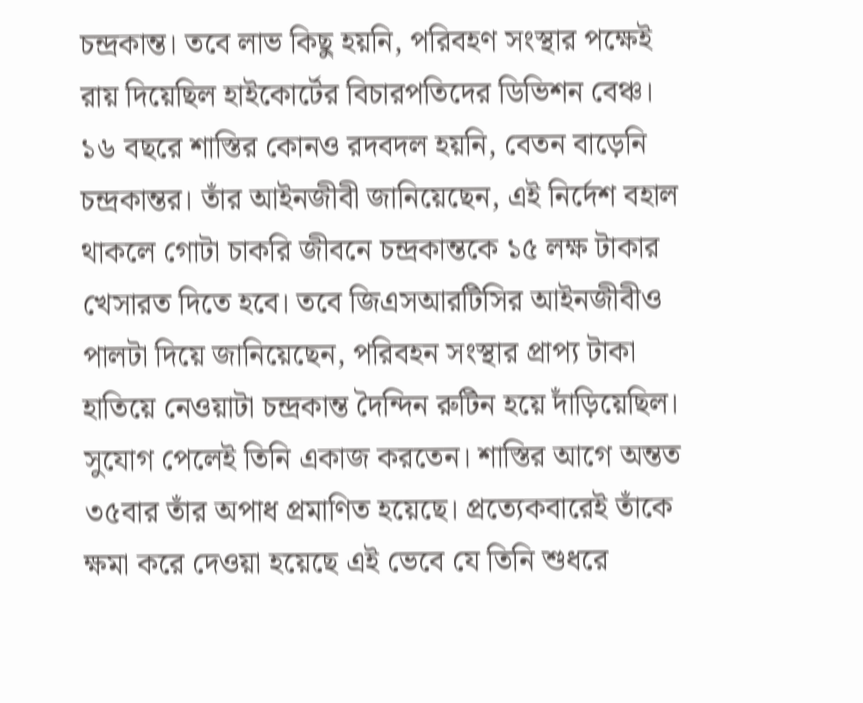চন্দ্রকান্ত। তবে লাভ কিছু হয়নি, পরিবহণ সংস্থার পক্ষেই রায় দিয়েছিল হাইকোর্টের বিচারপতিদের ডিভিশন বেঞ্চ। ১৬ বছরে শাস্তির কোনও রদবদল হয়নি, বেতন বাড়েনি চন্দ্রকান্তর। তাঁর আইনজীবী জানিয়েছেন, এই নির্দেশ বহাল থাকলে গোটা চাকরি জীবনে চন্দ্রকান্তকে ১৫ লক্ষ টাকার খেসারত দিতে হবে। তবে জিএসআরটিসির আইনজীবীও পালটা দিয়ে জানিয়েছেন, পরিবহন সংস্থার প্রাপ্য টাকা হাতিয়ে নেওয়াটা চন্দ্রকান্ত দৈন্দিন রুটিন হয়ে দাঁড়িয়েছিল। সুযোগ পেলেই তিনি একাজ করতেন। শাস্তির আগে অন্তত ৩৫বার তাঁর অপাধ প্রমাণিত হয়েছে। প্রত্যেকবারেই তাঁকে ক্ষমা করে দেওয়া হয়েছে এই ভেবে যে তিনি শুধরে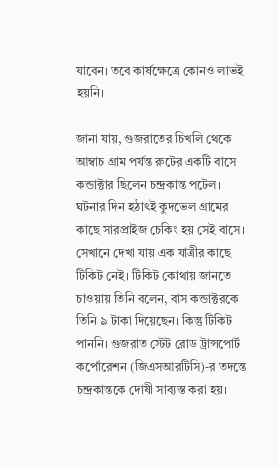যাবেন। তবে কার্ষক্ষেত্রে কোনও লাভই হয়নি।

জানা যায়, গুজরাতের চিখলি থেকে আম্বাচ গ্রাম পর্যন্ত রুটের একটি বাসে কন্ডাক্টার ছিলেন চন্দ্রকান্ত পটেল। ঘটনার দিন হঠাৎই কুদভেল গ্রামের কাছে সারপ্রাইজ চেকিং হয় সেই বাসে। সেখানে দেখা যায় এক যাত্রীর কাছে টিকিট নেই। টিকিট কোথায় জানতে চাওয়ায় তিনি বলেন, বাস কন্ডাক্টরকে তিনি ৯ টাকা দিয়েছেন। কিন্তু টিকিট পাননি। গুজরাত স্টেট রোড ট্রান্সপোর্ট কর্পোরেশন (জিএসআরটিসি)-র তদন্তে চন্দ্রকান্তকে দোষী সাব্যস্ত করা হয়।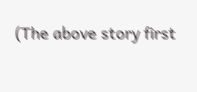(The above story first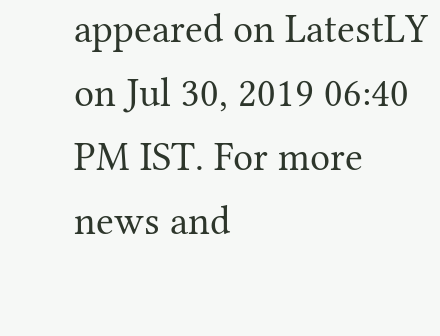appeared on LatestLY on Jul 30, 2019 06:40 PM IST. For more news and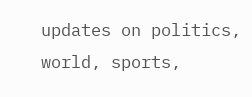updates on politics, world, sports,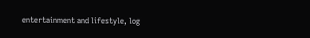entertainment and lifestyle, log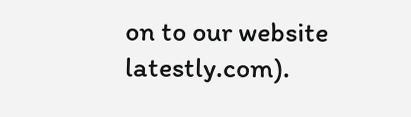on to our website latestly.com).